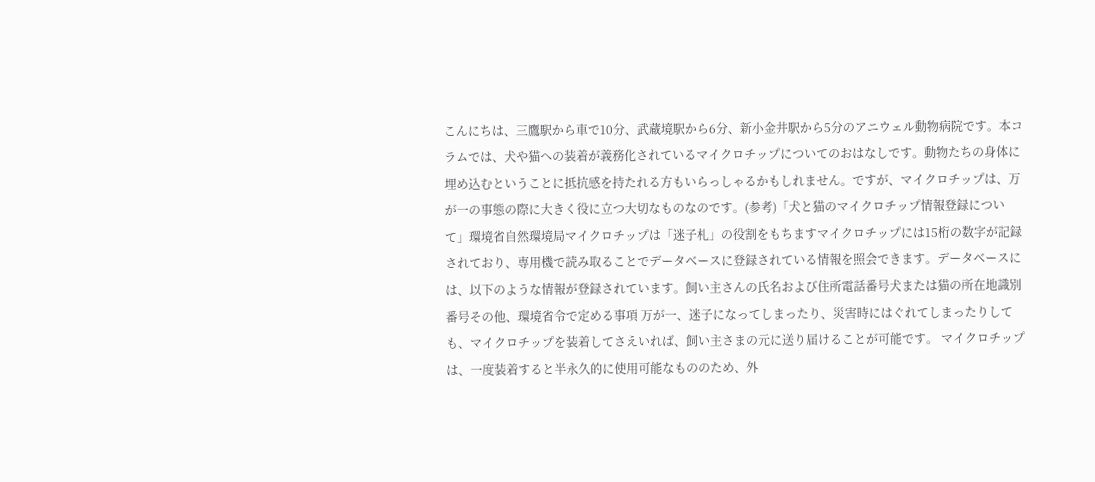こんにちは、三鷹駅から車で10分、武蔵境駅から6分、新小金井駅から5分のアニウェル動物病院です。本コラムでは、犬や猫への装着が義務化されているマイクロチップについてのおはなしです。動物たちの身体に埋め込むということに抵抗感を持たれる方もいらっしゃるかもしれません。ですが、マイクロチップは、万が一の事態の際に大きく役に立つ大切なものなのです。(参考)「犬と猫のマイクロチップ情報登録について」環境省自然環境局マイクロチップは「迷子札」の役割をもちますマイクロチップには15桁の数字が記録されており、専用機で読み取ることでデータベースに登録されている情報を照会できます。データベースには、以下のような情報が登録されています。飼い主さんの氏名および住所電話番号犬または猫の所在地識別番号その他、環境省令で定める事項 万が一、迷子になってしまったり、災害時にはぐれてしまったりしても、マイクロチップを装着してさえいれば、飼い主さまの元に送り届けることが可能です。 マイクロチップは、一度装着すると半永久的に使用可能なもののため、外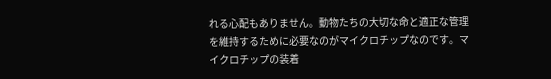れる心配もありません。動物たちの大切な命と適正な管理を維持するために必要なのがマイクロチップなのです。マイクロチップの装着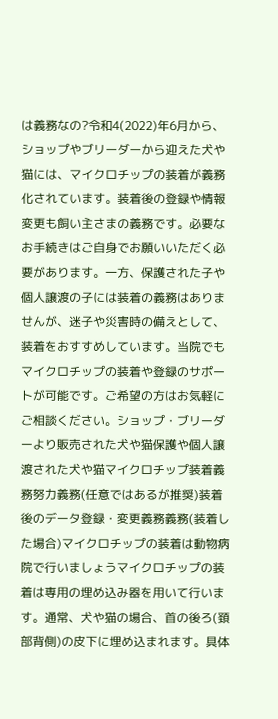は義務なの?令和4(2022)年6月から、ショップやブリーダーから迎えた犬や猫には、マイクロチップの装着が義務化されています。装着後の登録や情報変更も飼い主さまの義務です。必要なお手続きはご自身でお願いいただく必要があります。一方、保護された子や個人譲渡の子には装着の義務はありませんが、迷子や災害時の備えとして、装着をおすすめしています。当院でもマイクロチップの装着や登録のサポートが可能です。ご希望の方はお気軽にご相談ください。ショップ・ブリーダーより販売された犬や猫保護や個人譲渡された犬や猫マイクロチップ装着義務努力義務(任意ではあるが推奨)装着後のデータ登録・変更義務義務(装着した場合)マイクロチップの装着は動物病院で行いましょうマイクロチップの装着は専用の埋め込み器を用いて行います。通常、犬や猫の場合、首の後ろ(頚部背側)の皮下に埋め込まれます。具体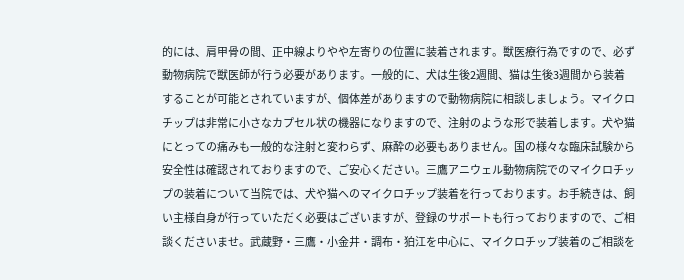的には、肩甲骨の間、正中線よりやや左寄りの位置に装着されます。獣医療行為ですので、必ず動物病院で獣医師が行う必要があります。一般的に、犬は生後2週間、猫は生後3週間から装着することが可能とされていますが、個体差がありますので動物病院に相談しましょう。マイクロチップは非常に小さなカプセル状の機器になりますので、注射のような形で装着します。犬や猫にとっての痛みも一般的な注射と変わらず、麻酔の必要もありません。国の様々な臨床試験から安全性は確認されておりますので、ご安心ください。三鷹アニウェル動物病院でのマイクロチップの装着について当院では、犬や猫へのマイクロチップ装着を行っております。お手続きは、飼い主様自身が行っていただく必要はございますが、登録のサポートも行っておりますので、ご相談くださいませ。武蔵野・三鷹・小金井・調布・狛江を中心に、マイクロチップ装着のご相談を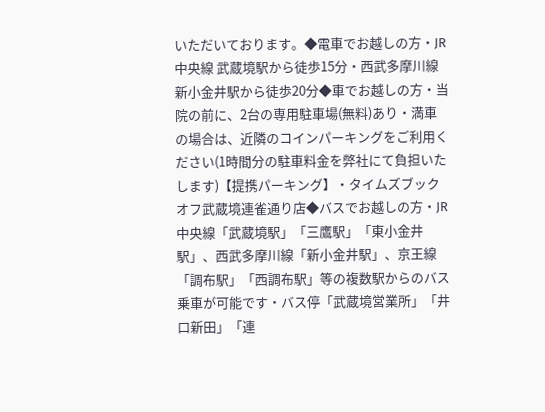いただいております。◆電車でお越しの方・JR中央線 武蔵境駅から徒歩15分・西武多摩川線 新小金井駅から徒歩20分◆車でお越しの方・当院の前に、2台の専用駐車場(無料)あり・満車の場合は、近隣のコインパーキングをご利用ください(1時間分の駐車料金を弊社にて負担いたします)【提携パーキング】・タイムズブックオフ武蔵境連雀通り店◆バスでお越しの方・JR中央線「武蔵境駅」「三鷹駅」「東小金井駅」、西武多摩川線「新小金井駅」、京王線「調布駅」「西調布駅」等の複数駅からのバス乗車が可能です・バス停「武蔵境営業所」「井口新田」「連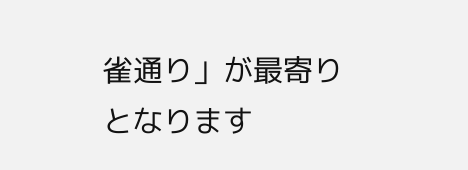雀通り」が最寄りとなります